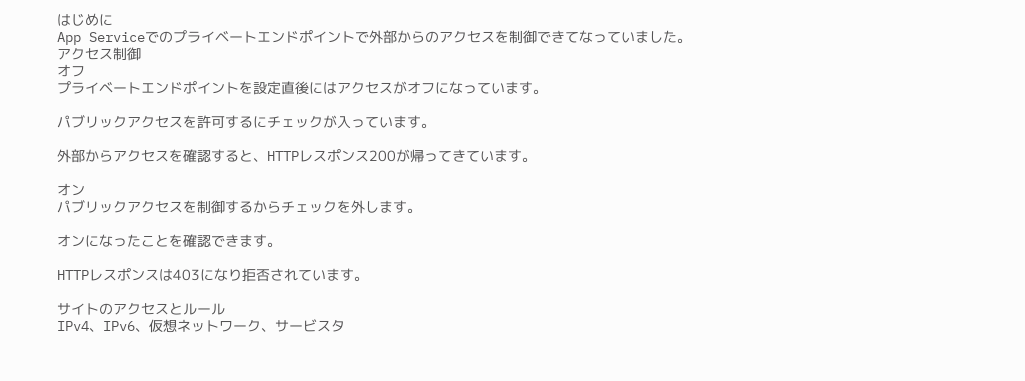はじめに
App Serviceでのプライベートエンドポイントで外部からのアクセスを制御できてなっていました。
アクセス制御
オフ
プライベートエンドポイントを設定直後にはアクセスがオフになっています。

パブリックアクセスを許可するにチェックが入っています。

外部からアクセスを確認すると、HTTPレスポンス200が帰ってきています。

オン
パブリックアクセスを制御するからチェックを外します。

オンになったことを確認できます。

HTTPレスポンスは403になり拒否されています。

サイトのアクセスとルール
IPv4、IPv6、仮想ネットワーク、サービスタ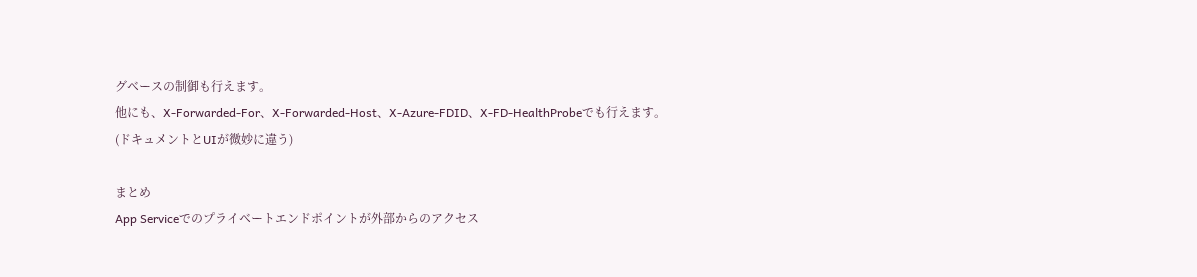グベースの制御も行えます。
他にも、X-Forwarded-For、X-Forwarded-Host、X-Azure-FDID、X-FD-HealthProbeでも行えます。
(ドキュメントとUIが微妙に違う)

まとめ
App Serviceでのプライベートエンドポイントが外部からのアクセス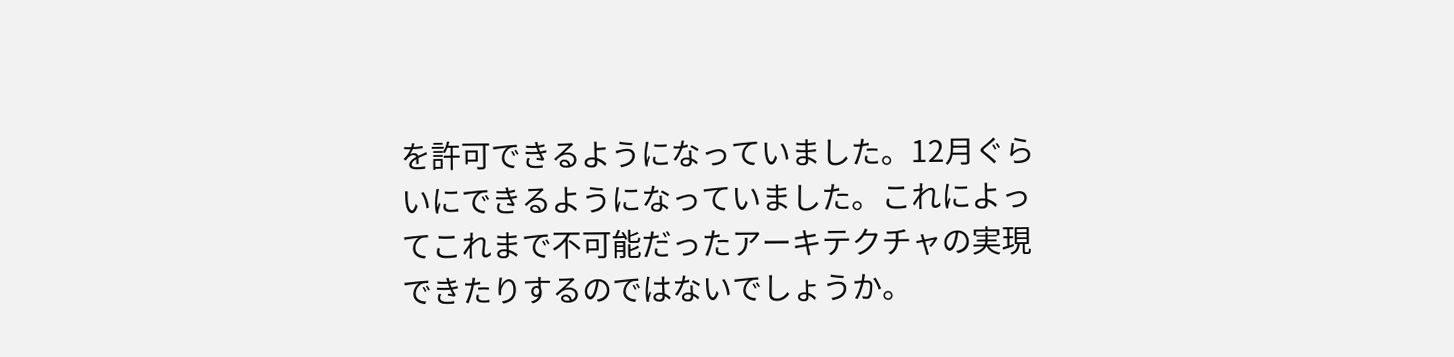を許可できるようになっていました。12月ぐらいにできるようになっていました。これによってこれまで不可能だったアーキテクチャの実現できたりするのではないでしょうか。